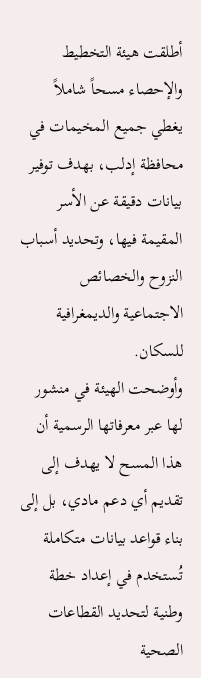أطلقت هيئة التخطيط والإحصاء مسحاً شاملاً يغطي جميع المخيمات في محافظة إدلب، بهدف توفير بيانات دقيقة عن الأسر المقيمة فيها، وتحديد أسباب النزوح والخصائص الاجتماعية والديمغرافية للسكان.
وأوضحت الهيئة في منشور لها عبر معرفاتها الرسمية أن هذا المسح لا يهدف إلى تقديم أي دعم مادي، بل إلى بناء قواعد بيانات متكاملة تُستخدم في إعداد خطة وطنية لتحديد القطاعات الصحية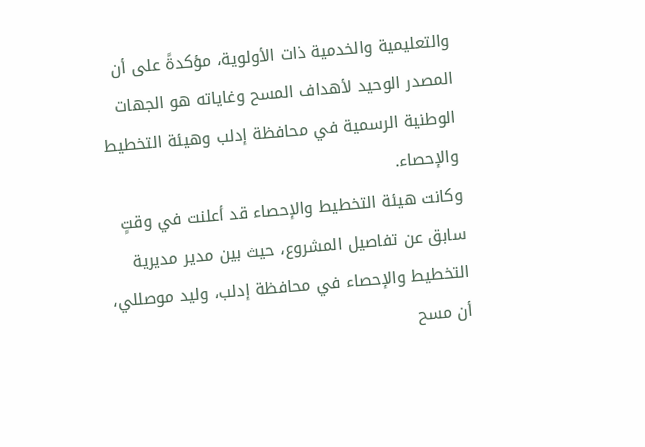والتعليمية والخدمية ذات الأولوية، مؤكدةً على أن المصدر الوحيد لأهداف المسح وغاياته هو الجهات الوطنية الرسمية في محافظة إدلب وهيئة التخطيط والإحصاء.
وكانت هيئة التخطيط والإحصاء قد أعلنت في وقتٍ سابق عن تفاصيل المشروع، حيث بين مدير مديرية التخطيط والإحصاء في محافظة إدلب، وليد موصللي، أن مسح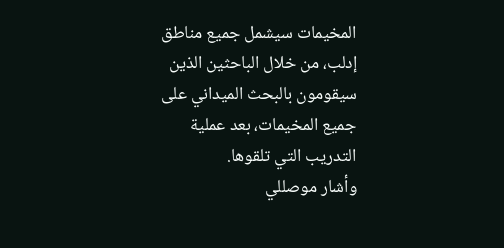المخيمات سيشمل جميع مناطق إدلب، من خلال الباحثين الذين سيقومون بالبحث الميداني على جميع المخيمات، بعد عملية التدريب التي تلقوها.
وأشار موصللي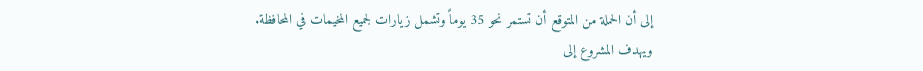إلى أن الحملة من المتوقع أن تستمر نحو 35 يوماً وتشمل زيارات لجميع المخيمات في المحافظة.
ويهدف المشروع إلى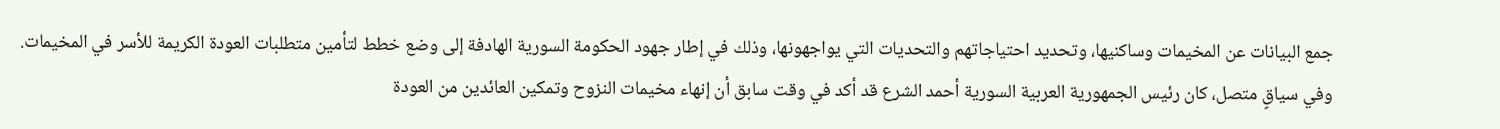جمع البيانات عن المخيمات وساكنيها، وتحديد احتياجاتهم والتحديات التي يواجهونها، وذلك في إطار جهود الحكومة السورية الهادفة إلى وضع خطط لتأمين متطلبات العودة الكريمة للأسر في المخيمات.
وفي سياقٍ متصل، كان رئيس الجمهورية العربية السورية أحمد الشرع قد أكد في وقت سابق أن إنهاء مخيمات النزوح وتمكين العائدين من العودة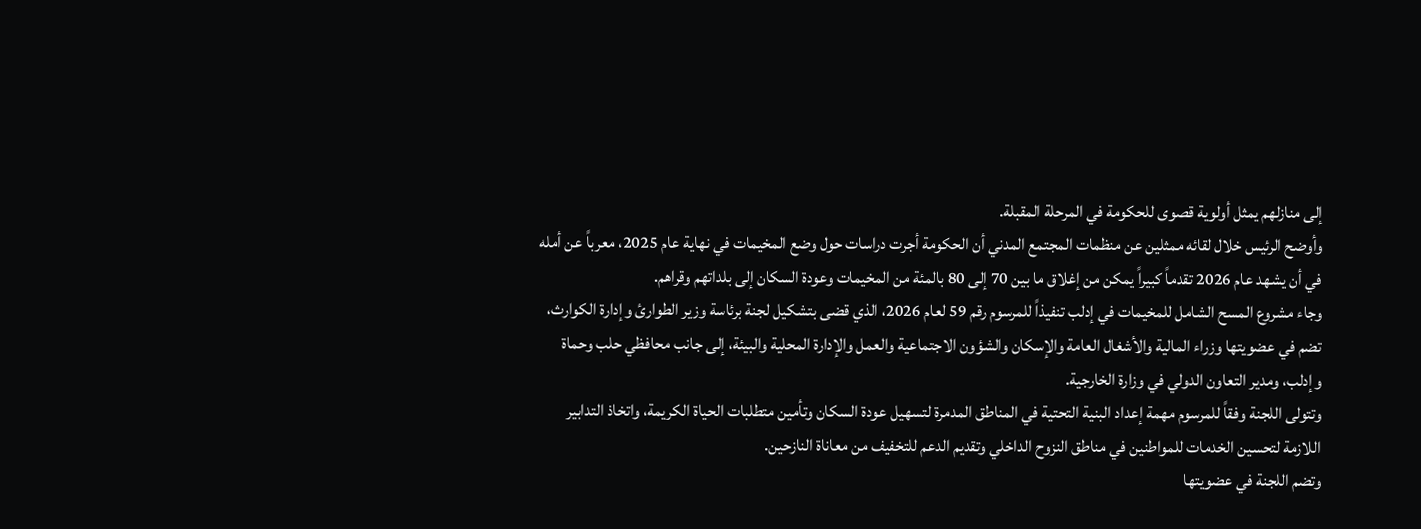إلى منازلهم يمثل أولوية قصوى للحكومة في المرحلة المقبلة.
وأوضح الرئيس خلال لقائه ممثلين عن منظمات المجتمع المدني أن الحكومة أجرت دراسات حول وضع المخيمات في نهاية عام 2025، معرباً عن أمله في أن يشهد عام 2026 تقدماً كبيراً يمكن من إغلاق ما بين 70 إلى 80 بالمئة من المخيمات وعودة السكان إلى بلداتهم وقراهم.
وجاء مشروع المسح الشامل للمخيمات في إدلب تنفيذاً للمرسوم رقم 59 لعام 2026، الذي قضى بتشكيل لجنة برئاسة وزير الطوارئ وإدارة الكوارث، تضم في عضويتها وزراء المالية والأشغال العامة والإسكان والشؤون الاجتماعية والعمل والإدارة المحلية والبيئة، إلى جانب محافظي حلب وحماة وإدلب، ومدير التعاون الدولي في وزارة الخارجية.
وتتولى اللجنة وفقاً للمرسوم مهمة إعداد البنية التحتية في المناطق المدمرة لتسهيل عودة السكان وتأمين متطلبات الحياة الكريمة، واتخاذ التدابير اللازمة لتحسين الخدمات للمواطنين في مناطق النزوح الداخلي وتقديم الدعم للتخفيف من معاناة النازحين.
وتضم اللجنة في عضويتها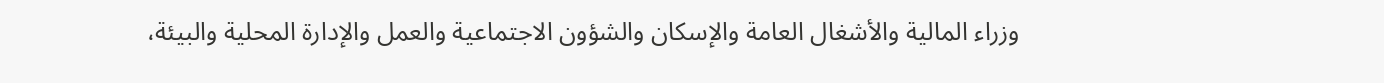وزراء المالية والأشغال العامة والإسكان والشؤون الاجتماعية والعمل والإدارة المحلية والبيئة،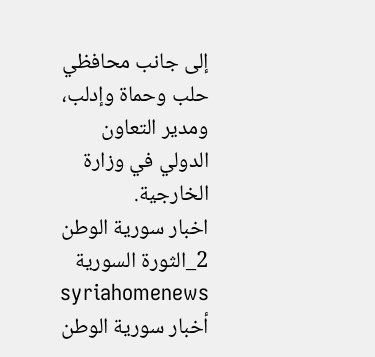إلى جانب محافظي حلب وحماة وإدلب، ومدير التعاون الدولي في وزارة الخارجية.
اخبار سورية الوطن 2_الثورة السورية
syriahomenews أخبار سورية الوطن